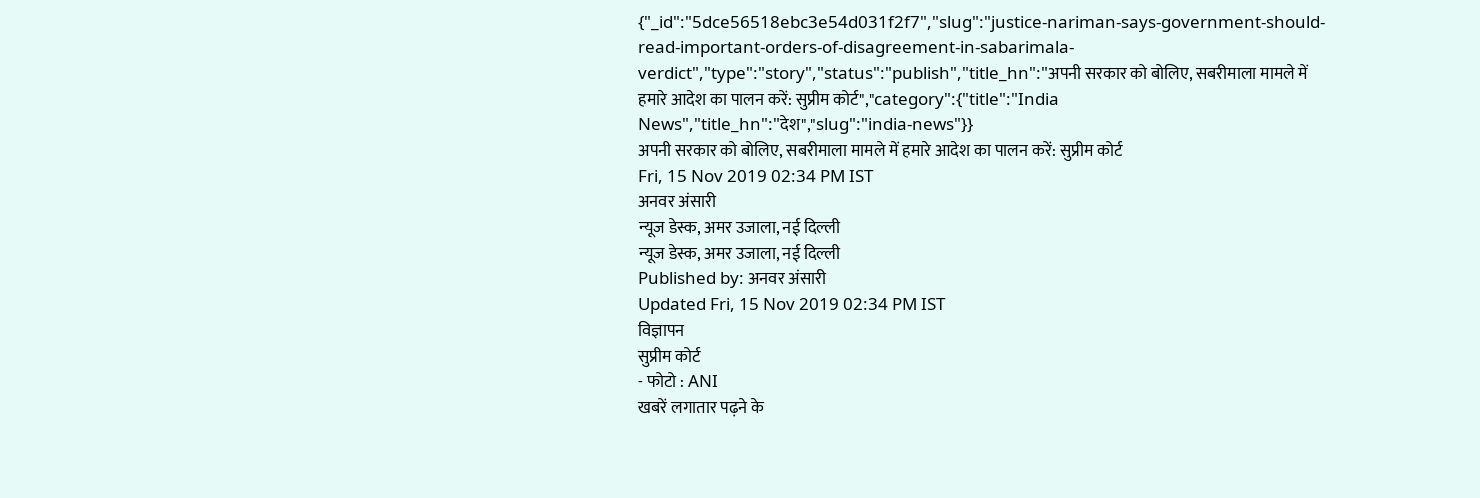{"_id":"5dce56518ebc3e54d031f2f7","slug":"justice-nariman-says-government-should-read-important-orders-of-disagreement-in-sabarimala-verdict","type":"story","status":"publish","title_hn":"अपनी सरकार को बोलिए, सबरीमाला मामले में हमारे आदेश का पालन करें: सुप्रीम कोर्ट","category":{"title":"India News","title_hn":"देश","slug":"india-news"}}
अपनी सरकार को बोलिए, सबरीमाला मामले में हमारे आदेश का पालन करें: सुप्रीम कोर्ट
Fri, 15 Nov 2019 02:34 PM IST
अनवर अंसारी
न्यूज डेस्क, अमर उजाला, नई दिल्ली
न्यूज डेस्क, अमर उजाला, नई दिल्ली
Published by: अनवर अंसारी
Updated Fri, 15 Nov 2019 02:34 PM IST
विज्ञापन
सुप्रीम कोर्ट
- फोटो : ANI
खबरें लगातार पढ़ने के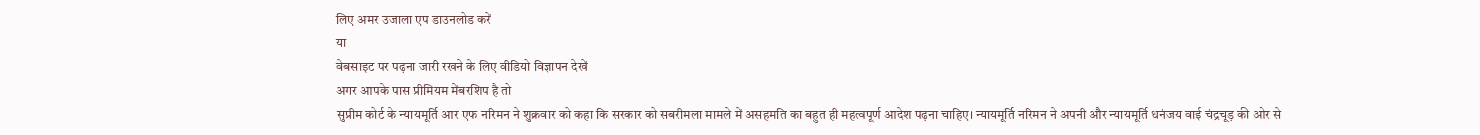लिए अमर उजाला एप डाउनलोड करें
या
वेबसाइट पर पढ़ना जारी रखने के लिए वीडियो विज्ञापन देखें
अगर आपके पास प्रीमियम मेंबरशिप है तो
सुप्रीम कोर्ट के न्यायमूर्ति आर एफ नरिमन ने शुक्रवार को कहा कि सरकार को सबरीमला मामले में असहमति का बहुत ही महत्वपूर्ण आदेश पढ़ना चाहिए। न्यायमूर्ति नरिमन ने अपनी और न्यायमूर्ति धनंजय वाई चंद्रचूड़ की ओर से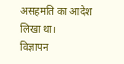असहमति का आदेश लिखा था।
विज्ञापन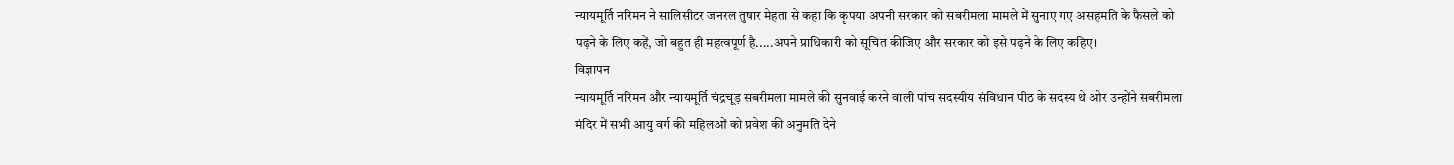न्यायमूर्ति नरिमन ने सालिसीटर जनरल तुषार मेहता से कहा कि कृपया अपनी सरकार को सबरीमला मामले में सुनाए गए असहमति के फैसले को पढ़ने के लिए कहें, जो बहुत ही महत्वपूर्ण है.....अपने प्राधिकारी को सूचित कीजिए और सरकार को इसे पढ़ने के लिए कहिए।
विज्ञापन
न्यायमूर्ति नरिमन और न्यायमूर्ति चंद्रचूड़ सबरीमला मामले की सुनवाई करने वाली पांच सदस्यीय संविधान पीठ के सदस्य थे ओर उन्होंने सबरीमला मंदिर में सभी आयु वर्ग की महिलओं को प्रवेश की अनुमति देने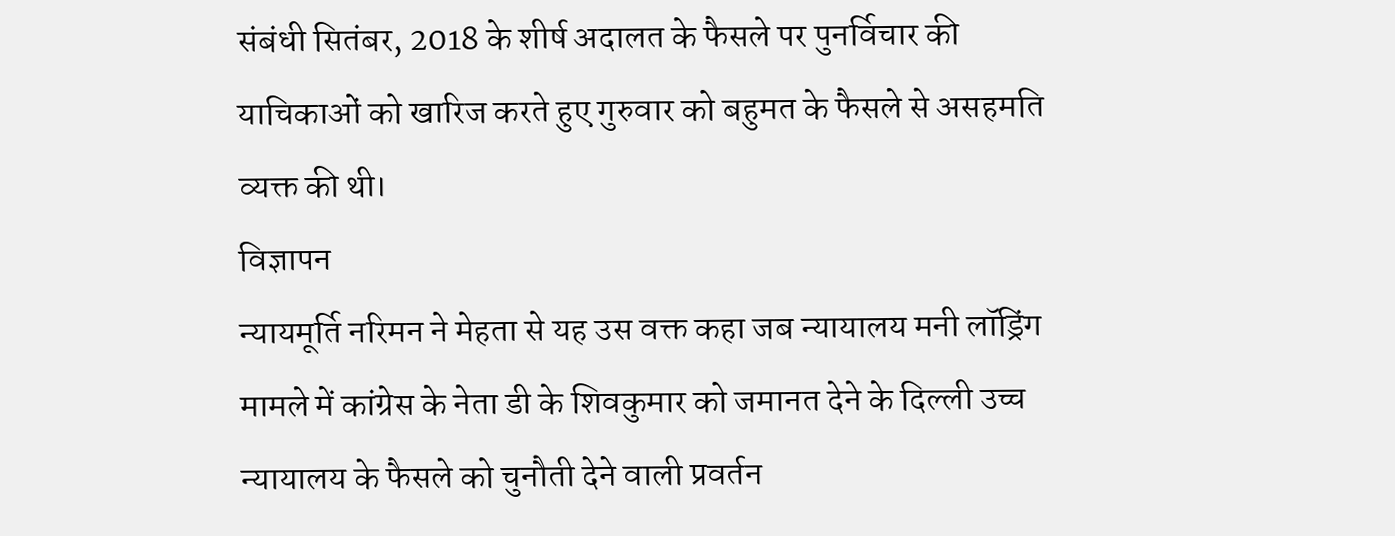संबंधी सितंबर, 2018 के शीर्ष अदालत के फैसले पर पुनर्विचार की याचिकाओं को खारिज करते हुए गुरुवार को बहुमत के फैसले से असहमति व्यक्त की थी।
विज्ञापन
न्यायमूर्ति नरिमन ने मेहता से यह उस वक्त कहा जब न्यायालय मनी लॉड्रिंग मामले में कांग्रेस के नेता डी के शिवकुमार को जमानत देने के दिल्ली उच्च न्यायालय के फैसले को चुनौती देने वाली प्रवर्तन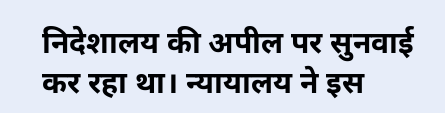निदेशालय की अपील पर सुनवाई कर रहा था। न्यायालय ने इस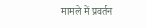मामले में प्रवर्तन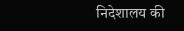निदेशालय की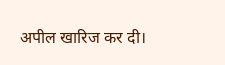अपील खारिज कर दी।